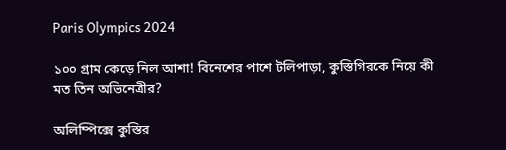Paris Olympics 2024

১০০ গ্রাম কেড়ে নিল আশা! বিনেশের পাশে টলিপাড়া, কুস্তিগিরকে নিয়ে কী মত তিন অভিনেত্রীর?

অলিম্পিক্সে কুস্তির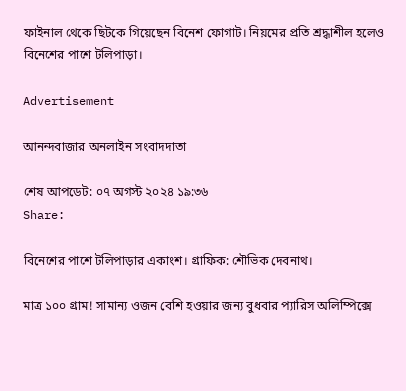ফাইনাল থেকে ছিটকে গিয়েছেন বিনেশ ফোগাট। নিয়মের প্রতি শ্রদ্ধাশীল হলেও বিনেশের পাশে টলিপাড়া।

Advertisement

আনন্দবাজার অনলাইন সংবাদদাতা

শেষ আপডেট: ০৭ অগস্ট ২০২৪ ১৯:৩৬
Share:

বিনেশের পাশে টলিপাড়ার একাংশ। গ্রাফিক: শৌভিক দেবনাথ।

মাত্র ১০০ গ্রাম! সামান্য ওজন বেশি হওয়ার জন্য বুধবার প্যারিস অলিম্পিক্সে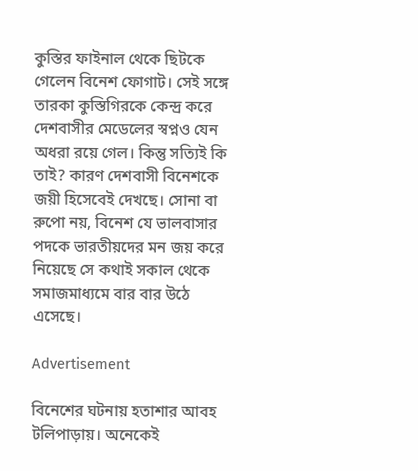কুস্তির ফাইনাল থেকে ছিটকে গেলেন বিনেশ ফোগাট। সেই সঙ্গে তারকা কুস্তিগিরকে কেন্দ্র করে দেশবাসীর মেডেলের স্বপ্নও যেন অধরা রয়ে গেল। কিন্তু সত্যিই কি তাই? কারণ দেশবাসী বিনেশকে জয়ী হিসেবেই দেখছে। সোনা বা রুপো নয়, বিনেশ যে ভালবাসার পদকে ভারতীয়দের মন জয় করে নিয়েছে সে কথাই সকাল থেকে সমাজমাধ্যমে বার বার উঠে এসেছে।

Advertisement

বিনেশের ঘটনায় হতাশার আবহ টলিপাড়ায়। অনেকেই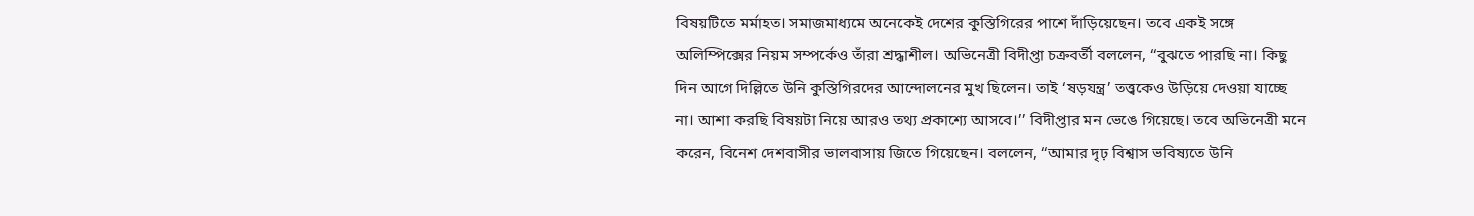বিষয়টিতে মর্মাহত। সমাজমাধ্যমে অনেকেই দেশের কুস্তিগিরের পাশে দাঁড়িয়েছেন। তবে একই সঙ্গে অলিম্পিক্সের নিয়ম সম্পর্কেও তাঁরা শ্রদ্ধাশীল। অভিনেত্রী বিদীপ্তা চক্রবর্তী বললেন, ‘‘বুঝতে পারছি না। কিছু দিন আগে দিল্লিতে উনি কুস্তিগিরদের আন্দোলনের মুখ ছিলেন। তাই ‘ষড়যন্ত্র’ তত্ত্বকেও উড়িয়ে দেওয়া যাচ্ছে না। আশা করছি বিষয়টা নিয়ে আরও তথ্য প্রকাশ্যে আসবে।’’ বিদীপ্তার মন ভেঙে গিয়েছে। তবে অভিনেত্রী মনে করেন, বিনেশ দেশবাসীর ভালবাসায় জিতে গিয়েছেন। বললেন, ‘‘আমার দৃঢ় বিশ্বাস ভবিষ্যতে উনি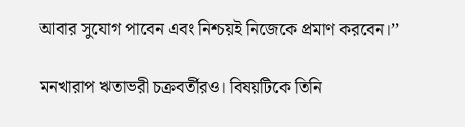আবার সুযোগ পাবেন এবং নিশ্চয়ই নিজেকে প্রমাণ করবেন।’’

মনখারাপ ঋতাভরী চক্রবর্তীরও। বিষয়টিকে তিনি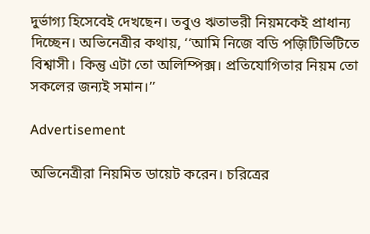দুর্ভাগ্য হিসেবেই দেখছেন। তবুও ঋতাভরী নিয়মকেই প্রাধান্য দিচ্ছেন। অভিনেত্রীর কথায়, ‘‘আমি নিজে বডি পজ়িটিভিটিতে বিশ্বাসী। কিন্তু এটা তো অলিম্পিক্স। প্রতিযোগিতার নিয়ম তো সকলের জন্যই সমান।’’

Advertisement

অভিনেত্রীরা নিয়মিত ডায়েট করেন। চরিত্রের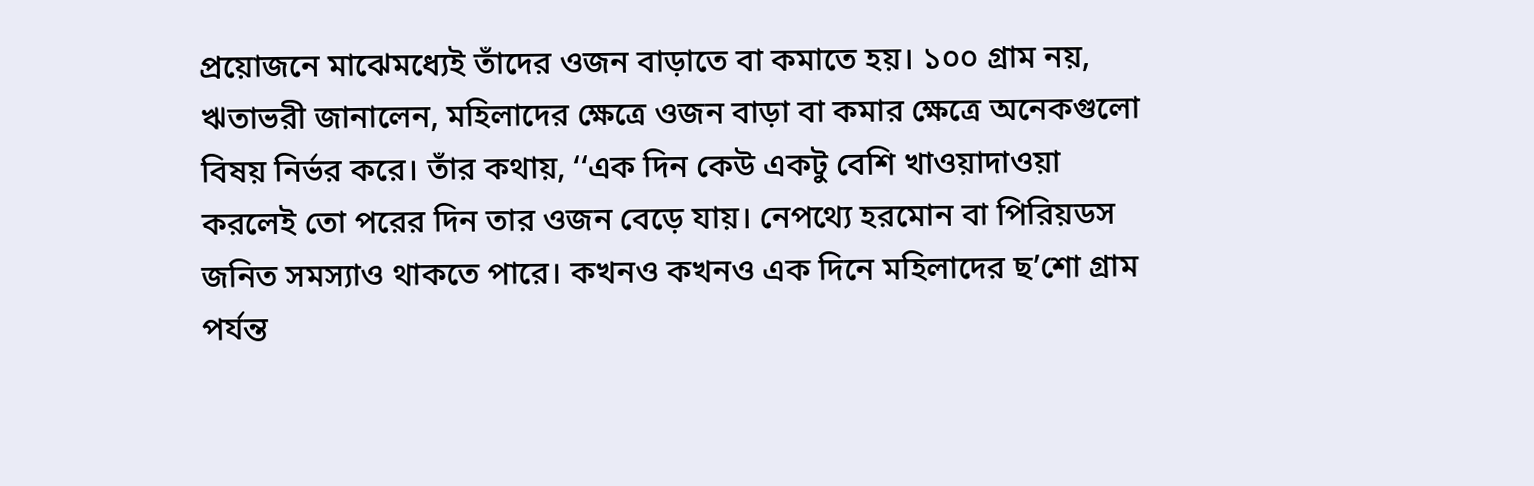প্রয়োজনে মাঝেমধ্যেই তাঁদের ওজন বাড়াতে বা কমাতে হয়। ১০০ গ্রাম নয়, ঋতাভরী জানালেন, মহিলাদের ক্ষেত্রে ওজন বাড়া বা কমার ক্ষেত্রে অনেকগুলো বিষয় নির্ভর করে। তাঁর কথায়, ‘‘এক দিন কেউ একটু বেশি খাওয়াদাওয়া করলেই তো পরের দিন তার ওজন বেড়ে যায়। নেপথ্যে হরমোন বা পিরিয়ডস জনিত সমস্যাও থাকতে পারে। কখনও কখনও এক দিনে মহিলাদের ছ’শো গ্রাম পর্যন্ত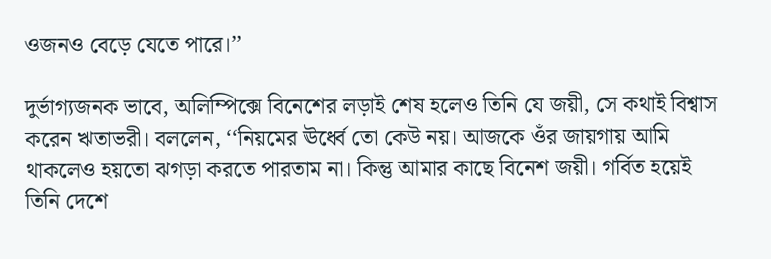ওজনও বেড়ে যেতে পারে।’’

দুর্ভাগ্যজনক ভাবে, অলিম্পিক্সে বিনেশের লড়াই শেষ হলেও তিনি যে জয়ী, সে কথাই বিশ্বাস করেন ঋতাভরী। বললেন, ‘‘নিয়মের ঊর্ধ্বে তো কেউ নয়। আজকে ওঁর জায়গায় আমি থাকলেও হয়তো ঝগড়া করতে পারতাম না। কিন্তু আমার কাছে বিনেশ জয়ী। গর্বিত হয়েই তিনি দেশে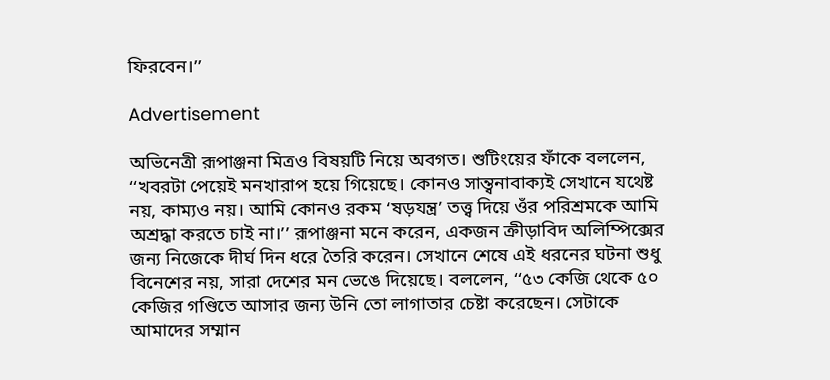ফিরবেন।’’

Advertisement

অভিনেত্রী রূপাঞ্জনা মিত্রও বিষয়টি নিয়ে অবগত। শুটিংয়ের ফাঁকে বললেন, ‘‘খবরটা পেয়েই মনখারাপ হয়ে গিয়েছে। কোনও সান্ত্বনাবাক্যই সেখানে যথেষ্ট নয়, কাম্যও নয়। আমি কোনও রকম ‘ষড়যন্ত্র’ তত্ত্ব দিয়ে ওঁর পরিশ্রমকে আমি অশ্রদ্ধা করতে চাই না।’’ রূপাঞ্জনা মনে করেন, একজন ক্রীড়াবিদ অলিম্পিক্সের জন্য নিজেকে দীর্ঘ দিন ধরে তৈরি করেন। সেখানে শেষে এই ধরনের ঘটনা শুধু বিনেশের নয়, সারা দেশের মন ভেঙে দিয়েছে। বললেন, ‘‘৫৩ কেজি থেকে ৫০ কেজির গণ্ডিতে আসার জন্য উনি তো লাগাতার চেষ্টা করেছেন। সেটাকে আমাদের সম্মান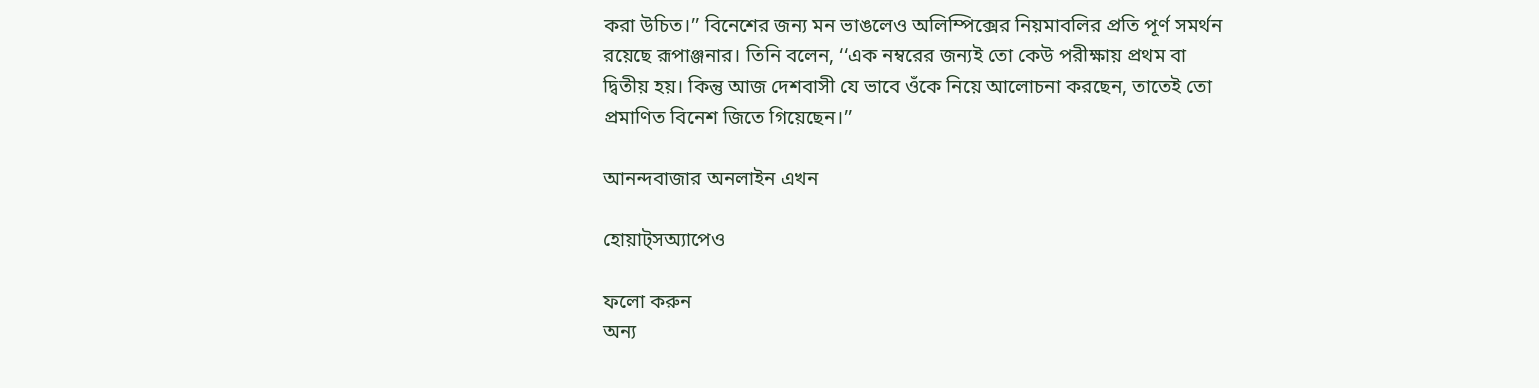করা উচিত।’’ বিনেশের জন্য মন ভাঙলেও অলিম্পিক্সের নিয়মাবলির প্রতি পূর্ণ সমর্থন রয়েছে রূপাঞ্জনার। তিনি বলেন, ‘‘এক নম্বরের জন্যই তো কেউ পরীক্ষায় প্রথম বা দ্বিতীয় হয়। কিন্তু আজ দেশবাসী যে ভাবে ওঁকে নিয়ে আলোচনা করছেন, তাতেই তো প্রমাণিত বিনেশ জিতে গিয়েছেন।’’

আনন্দবাজার অনলাইন এখন

হোয়াট্‌সঅ্যাপেও

ফলো করুন
অন্য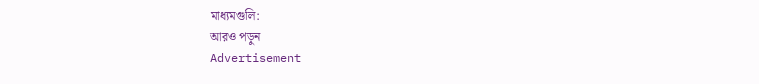মাধ্যমগুলি:
আরও পড়ুন
Advertisement